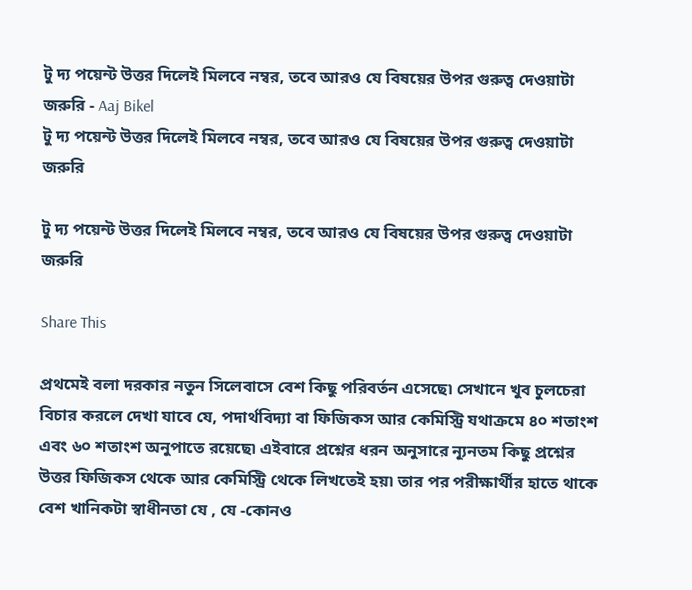টু দ্য পয়েন্ট উত্তর দিলেই মিলবে নম্বর, তবে আরও যে বিষয়ের উপর গুরুত্ব দেওয়াটা জরুরি - Aaj Bikel
টু দ্য পয়েন্ট উত্তর দিলেই মিলবে নম্বর, তবে আরও যে বিষয়ের উপর গুরুত্ব দেওয়াটা জরুরি

টু দ্য পয়েন্ট উত্তর দিলেই মিলবে নম্বর, তবে আরও যে বিষয়ের উপর গুরুত্ব দেওয়াটা জরুরি

Share This

প্রথমেই বলা দরকার নতুন সিলেবাসে বেশ কিছু পরিবর্তন এসেছে৷ সেখানে খুব চুলচেরা বিচার করলে দেখা যাবে যে, পদার্থবিদ্যা বা ফিজিকস আর কেমিস্ট্রি যথাক্রমে ৪০ শতাংশ এবং ৬০ শতাংশ অনুপাতে রয়েছে৷ এইবারে প্রশ্নের ধরন অনুসারে ন্যূনতম কিছু প্রশ্নের উত্তর ফিজিকস থেকে আর কেমিস্ট্রি থেকে লিখতেই হয়৷ তার পর পরীক্ষার্থীর হাতে থাকে বেশ খানিকটা স্বাধীনতা যে , যে -কোনও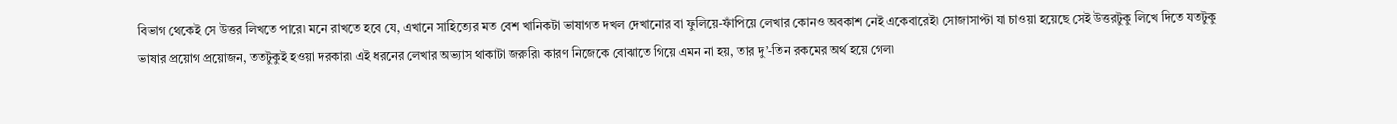বিভাগ থেকেই সে উত্তর লিখতে পারে৷ মনে রাখতে হবে যে, এখানে সাহিত্যের মত বেশ খানিকটা ভাষাগত দখল দেখানোর বা ফুলিয়ে-ফাঁপিয়ে লেখার কোনও অবকাশ নেই একেবারেই৷ সোজাসাপ্টা যা চাওয়া হয়েছে সেই উত্তরটুকু লিখে দিতে যতটুকু ভাষার প্রয়োগ প্রয়োজন, ততটুকুই হওয়া দরকার৷ এই ধরনের লেখার অভ্যাস থাকাটা জরুরি৷ কারণ নিজেকে বোঝাতে গিয়ে এমন না হয়, তার দু’-তিন রকমের অর্থ হয়ে গেল৷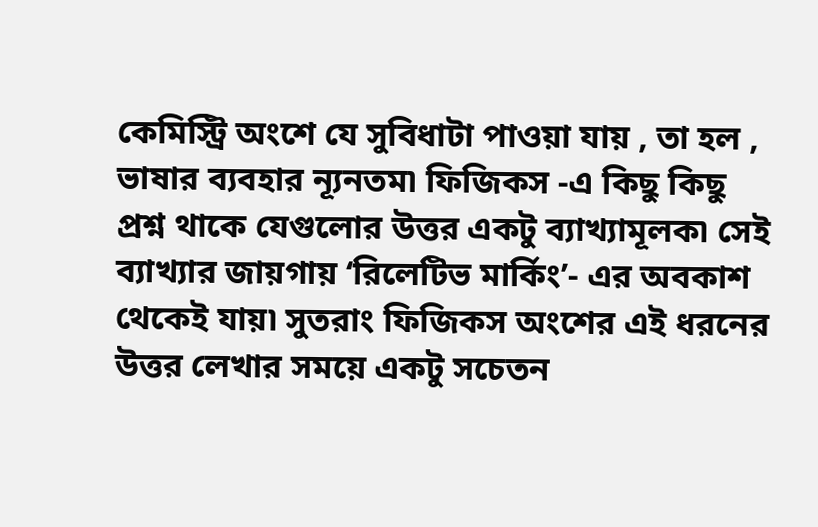কেমিস্ট্রি অংশে যে সুবিধাটা পাওয়া যায় , তা হল , ভাষার ব্যবহার ন্যূনতম৷ ফিজিকস -এ কিছু কিছু প্রশ্ন থাকে যেগুলোর উত্তর একটু ব্যাখ্যামূলক৷ সেই ব্যাখ্যার জায়গায় ‘রিলেটিভ মার্কিং’- এর অবকাশ থেকেই যায়৷ সুতরাং ফিজিকস অংশের এই ধরনের উত্তর লেখার সময়ে একটু সচেতন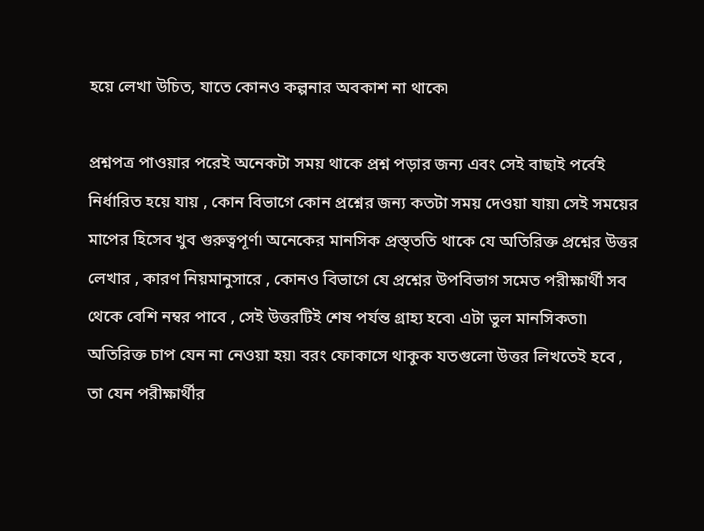হয়ে লেখা উচিত, যাতে কোনও কল্পনার অবকাশ না থাকে৷

প্রশ্নপত্র পাওয়ার পরেই অনেকটা সময় থাকে প্রশ্ন পড়ার জন্য এবং সেই বাছাই পর্বেই নির্ধারিত হয়ে যায় , কোন বিভাগে কোন প্রশ্নের জন্য কতটা সময় দেওয়া যায়৷ সেই সময়ের মাপের হিসেব খুব গুরুত্বপূর্ণ৷ অনেকের মানসিক প্রস্ত্ততি থাকে যে অতিরিক্ত প্রশ্নের উত্তর লেখার , কারণ নিয়মানুসারে , কোনও বিভাগে যে প্রশ্নের উপবিভাগ সমেত পরীক্ষার্থী সব থেকে বেশি নম্বর পাবে , সেই উত্তরটিই শেষ পর্যন্ত গ্রাহ্য হবে৷ এটা ভুল মানসিকতা৷ অতিরিক্ত চাপ যেন না নেওয়া হয়৷ বরং ফোকাসে থাকুক যতগুলো উত্তর লিখতেই হবে , তা যেন পরীক্ষার্থীর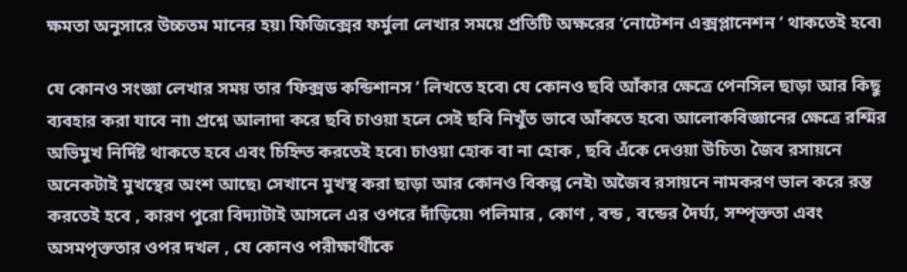ক্ষমতা অনুসারে উচ্চতম মানের হয়৷ ফিজিক্সের ফর্মুলা লেখার সময়ে প্রতিটি অক্ষরের ‘নোটেশন এক্সপ্লানেশন ’ থাকতেই হবে৷

যে কোনও সংজ্ঞা লেখার সময় তার ‘ফিক্সড কন্ডিশানস ’ লিখতে হবে৷ যে কোনও ছবি আঁকার ক্ষেত্রে পেনসিল ছাড়া আর কিছু ব্যবহার করা যাবে না৷ প্রশ্নে আলাদা করে ছবি চাওয়া হলে সেই ছবি নিখুঁত ভাবে আঁকতে হবে৷ আলোকবিজ্ঞানের ক্ষেত্রে রশ্মির অভিমুখ নির্দিষ্ট থাকতে হবে এবং চিহ্নিত করতেই হবে৷ চাওয়া হোক বা না হোক , ছবি এঁকে দেওয়া উচিত৷ জৈব রসায়নে অনেকটাই মুখস্থের অংশ আছে৷ সেখানে মুখস্থ করা ছাড়া আর কোনও বিকল্প নেই৷ অজৈব রসায়নে নামকরণ ভাল করে রন্ত করতেই হবে , কারণ পুরো বিদ্যাটাই আসলে এর ওপরে দাঁড়িয়ে৷ পলিমার , কোণ , বন্ড , বন্ডের দৈর্ঘ্য, সম্পৃক্ততা এবং অসমপৃক্ততার ওপর দখল , যে কোনও পরীক্ষার্থীকে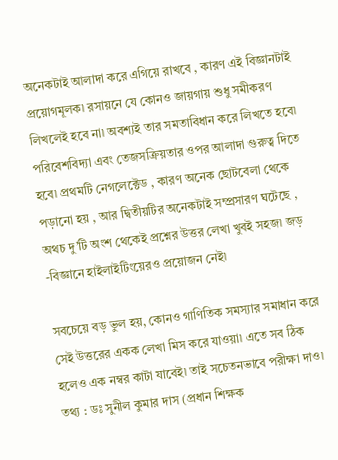অনেকটাই আলাদা করে এগিয়ে রাখবে , কারণ এই বিজ্ঞানটাই প্রয়োগমূলক৷ রসায়নে যে কোনও জায়গায় শুধু সমীকরণ লিখলেই হবে না৷ অবশ্যই তার সমতাবিধান করে লিখতে হবে৷ পরিবেশবিদ্যা এবং তেজসক্রিয়তার ওপর আলাদা গুরুত্ব দিতে হবে৷ প্রথমটি নেগলেক্টেড , কারণ অনেক ছোটবেলা থেকে পড়ানো হয় , আর দ্বিতীয়টির অনেকটাই সম্প্রসারণ ঘটেছে , অথচ দু’টি অংশ থেকেই প্রশ্নের উত্তর লেখা খুবই সহজ৷ জড় -বিজ্ঞানে হাইলাইটিংয়েরও প্রয়োজন নেই৷

সবচেয়ে বড় ভুল হয়, কোনও গাণিতিক সমস্যার সমাধান করে সেই উত্তরের একক লেখা মিস করে যাওয়া৷ এতে সব ঠিক হলেও এক নম্বর কাটা যাবেই৷ তাই সচেতনভাবে পরীক্ষা দাও৷ তথ্য : ডঃ সুনীল কুমার দাস (প্রধান শিক্ষক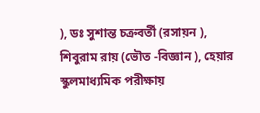), ডঃ সুশান্ত চক্রবর্তী (রসায়ন ), শিবুরাম রায় (ভৌত -বিজ্ঞান ), হেয়ার স্কুলমাধ্যমিক পরীক্ষায়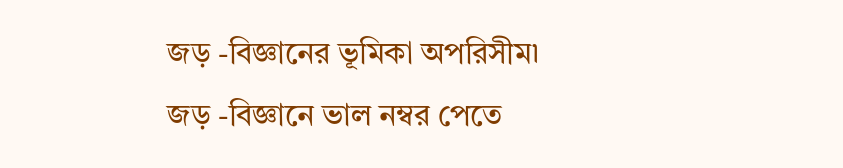জড় -বিজ্ঞানের ভূমিকা অপরিসীম৷ জড় -বিজ্ঞানে ভাল নম্বর পেতে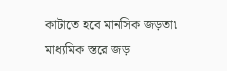কাটাতে হবে মানসিক জড়তা৷ মাধ্যমিক স্তরে জড়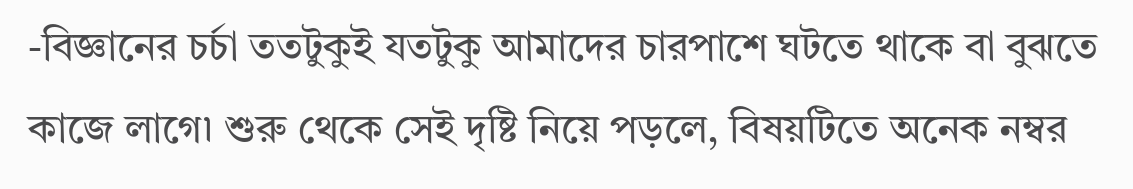-বিজ্ঞানের চর্চা ততটুকুই যতটুকু আমাদের চারপাশে ঘটতে থাকে বা বুঝতে কাজে লাগে৷ শুরু থেকে সেই দৃষ্টি নিয়ে পড়লে, বিষয়টিতে অনেক নম্বর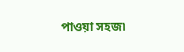পাওয়া সহজ৷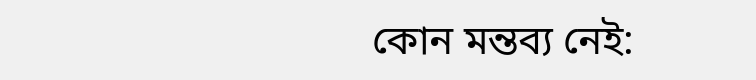কোন মন্তব্য নেই: